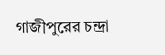গাজীপুরের চন্দ্রা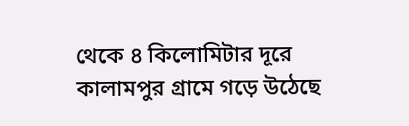থেকে ৪ কিলোমিটার দূরে কালামপুর গ্রামে গড়ে উঠেছে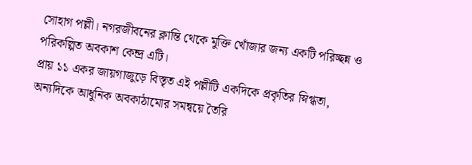সোহাগ পল্লী। নগরজীবনের ক্লান্তি থেকে মুক্তি খোঁজার জন্য একটি পরিচ্ছন্ন ও পরিকল্পিত অবকাশ কেন্দ্র এটি।
প্রায় ১১ একর জায়গাজুড়ে বিস্তৃত এই পল্লীটি একদিকে প্রকৃতির স্নিগ্ধতা, অন্যদিকে আধুনিক অবকাঠামোর সমন্বয়ে তৈরি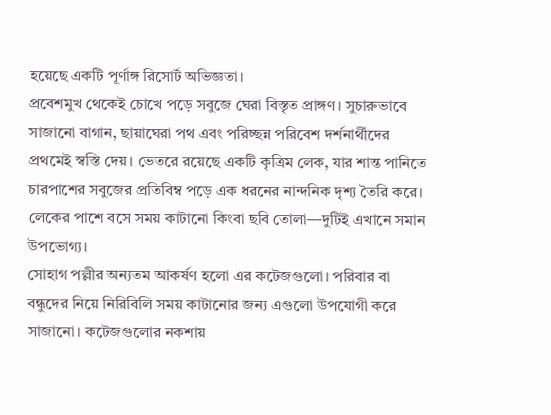হয়েছে একটি পূর্ণাঙ্গ রিসোর্ট অভিজ্ঞতা।
প্রবেশমুখ থেকেই চোখে পড়ে সবুজে ঘেরা বিস্তৃত প্রাঙ্গণ। সুচারুভাবে সাজানো বাগান, ছায়াঘেরা পথ এবং পরিচ্ছন্ন পরিবেশ দর্শনার্থীদের প্রথমেই স্বস্তি দেয়। ভেতরে রয়েছে একটি কৃত্রিম লেক, যার শান্ত পানিতে চারপাশের সবুজের প্রতিবিম্ব পড়ে এক ধরনের নান্দনিক দৃশ্য তৈরি করে।
লেকের পাশে বসে সময় কাটানো কিংবা ছবি তোলা—দুটিই এখানে সমান উপভোগ্য।
সোহাগ পল্লীর অন্যতম আকর্ষণ হলো এর কটেজগুলো। পরিবার বা বন্ধুদের নিয়ে নিরিবিলি সময় কাটানোর জন্য এগুলো উপযোগী করে সাজানো। কটেজগুলোর নকশায়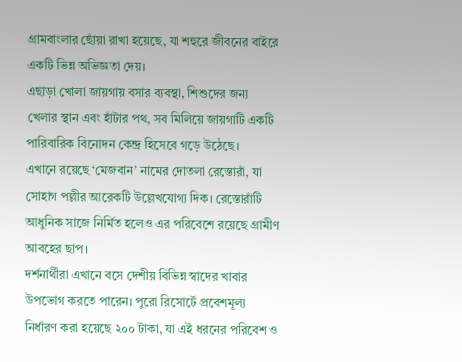গ্রামবাংলার ছোঁয়া রাখা হয়েছে, যা শহুরে জীবনের বাইরে একটি ভিন্ন অভিজ্ঞতা দেয়।
এছাড়া খোলা জায়গায় বসার ব্যবস্থা, শিশুদের জন্য খেলার স্থান এবং হাঁটার পথ, সব মিলিয়ে জায়গাটি একটি পারিবারিক বিনোদন কেন্দ্র হিসেবে গড়ে উঠেছে।
এখানে রয়েছে ‘মেজবান’ নামের দোতলা রেস্তোরাঁ, যা সোহাগ পল্লীর আরেকটি উল্লেখযোগ্য দিক। রেস্তোরাঁটি আধুনিক সাজে নির্মিত হলেও এর পরিবেশে রয়েছে গ্রামীণ আবহের ছাপ।
দর্শনার্থীরা এখানে বসে দেশীয় বিভিন্ন স্বাদের খাবার উপভোগ করতে পারেন। পুরো রিসোর্টে প্রবেশমূল্য নির্ধারণ করা হয়েছে ২০০ টাকা, যা এই ধরনের পরিবেশ ও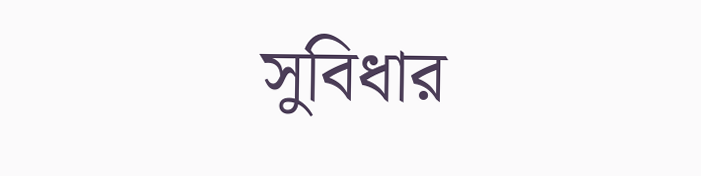সুবিধার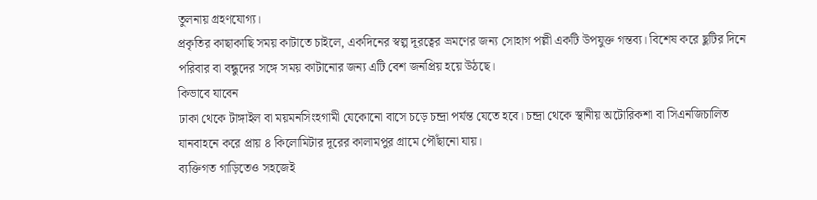তুলনায় গ্রহণযোগ্য।
প্রকৃতির কাছাকাছি সময় কাটাতে চাইলে, একদিনের স্বল্প দূরত্বের ভ্রমণের জন্য সোহাগ পল্লী একটি উপযুক্ত গন্তব্য। বিশেষ করে ছুটির দিনে পরিবার বা বন্ধুদের সঙ্গে সময় কাটানোর জন্য এটি বেশ জনপ্রিয় হয়ে উঠছে।
কিভাবে যাবেন
ঢাকা থেকে টাঙ্গাইল বা ময়মনসিংহগামী যেকোনো বাসে চড়ে চন্দ্রা পর্যন্ত যেতে হবে। চন্দ্রা থেকে স্থানীয় অটোরিকশা বা সিএনজিচালিত যানবাহনে করে প্রায় ৪ কিলোমিটার দূরের কালামপুর গ্রামে পৌঁছানো যায়।
ব্যক্তিগত গাড়িতেও সহজেই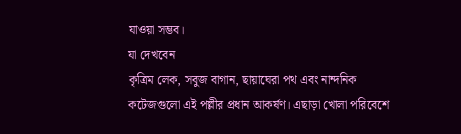যাওয়া সম্ভব।
যা দেখবেন
কৃত্রিম লেক, সবুজ বাগান, ছায়াঘেরা পথ এবং নান্দনিক কটেজগুলো এই পল্লীর প্রধান আকর্ষণ। এছাড়া খোলা পরিবেশে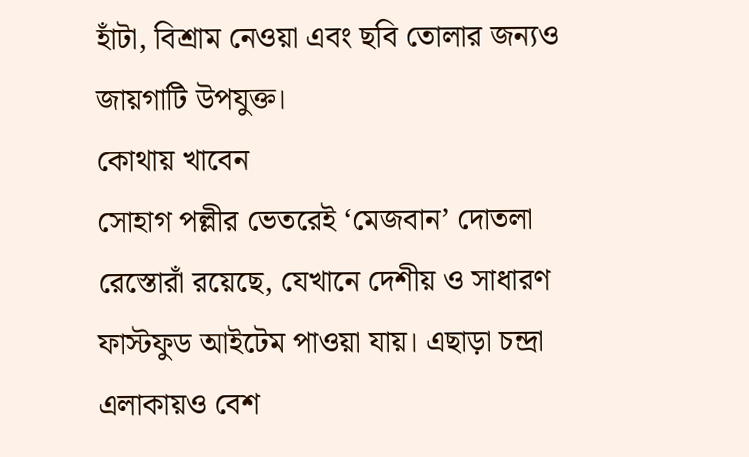হাঁটা, বিশ্রাম নেওয়া এবং ছবি তোলার জন্যও জায়গাটি উপযুক্ত।
কোথায় খাবেন
সোহাগ পল্লীর ভেতরেই ‘মেজবান’ দোতলা রেস্তোরাঁ রয়েছে, যেখানে দেশীয় ও সাধারণ ফাস্টফুড আইটেম পাওয়া যায়। এছাড়া চন্দ্রা এলাকায়ও বেশ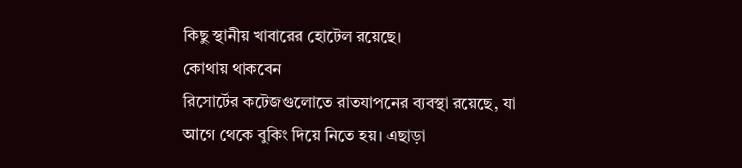কিছু স্থানীয় খাবারের হোটেল রয়েছে।
কোথায় থাকবেন
রিসোর্টের কটেজগুলোতে রাতযাপনের ব্যবস্থা রয়েছে, যা আগে থেকে বুকিং দিয়ে নিতে হয়। এছাড়া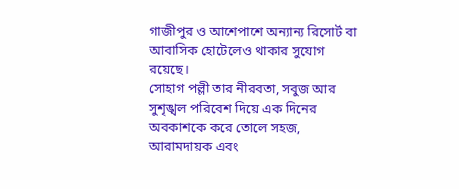গাজীপুর ও আশেপাশে অন্যান্য রিসোর্ট বা আবাসিক হোটেলেও থাকার সুযোগ রয়েছে।
সোহাগ পল্লী তার নীরবতা, সবুজ আর সুশৃঙ্খল পরিবেশ দিয়ে এক দিনের অবকাশকে করে তোলে সহজ, আরামদায়ক এবং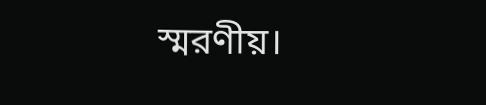স্মরণীয়।